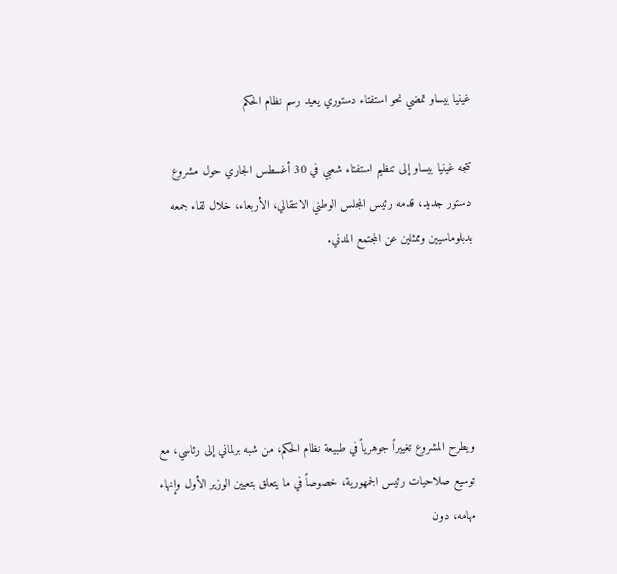غينيا بيساو تمضي نحو استفتاء دستوري يعيد رسم نظام الحكم

تتجه غينيا بيساو إلى تنظيم استفتاء شعبي في 30 أغسطس الجاري حول مشروع دستور جديد، قدمه رئيس المجلس الوطني الانتقالي، الأربعاء، خلال لقاء جمعه بدبلوماسيين وممثلين عن المجتمع المدني.





ويطرح المشروع تغييراً جوهرياً في طبيعة نظام الحكم، من شبه برلماني إلى رئاسي، مع توسيع صلاحيات رئيس الجمهورية، خصوصاً في ما يتعلق بتعيين الوزير الأول وإنهاء مهامه، دون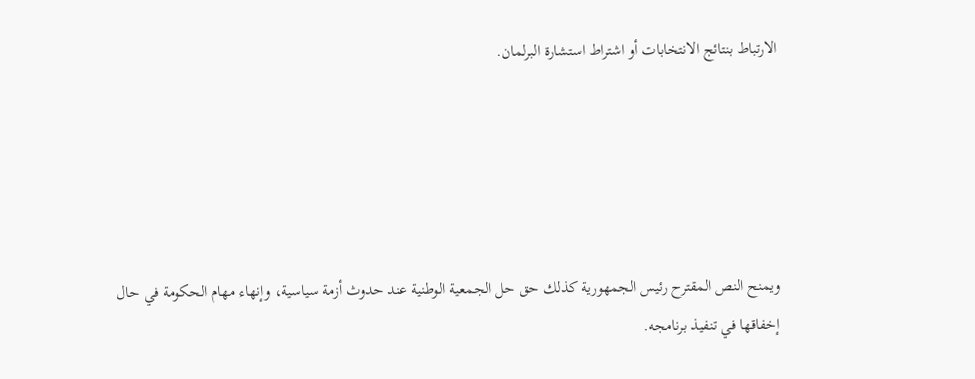الارتباط بنتائج الانتخابات أو اشتراط استشارة البرلمان.





ويمنح النص المقترح رئيس الجمهورية كذلك حق حل الجمعية الوطنية عند حدوث أزمة سياسية، وإنهاء مهام الحكومة في حال إخفاقها في تنفيذ برنامجه.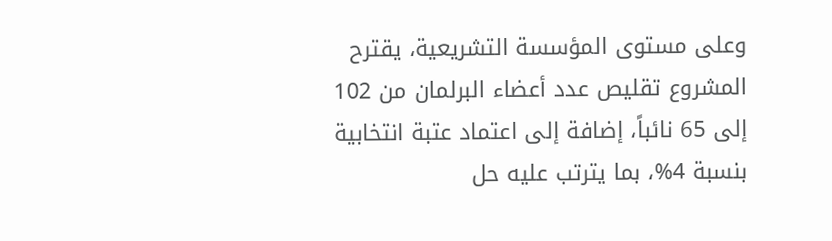وعلى مستوى المؤسسة التشريعية، يقترح المشروع تقليص عدد أعضاء البرلمان من 102 إلى 65 نائباً، إضافة إلى اعتماد عتبة انتخابية بنسبة 4%، بما يترتب عليه حل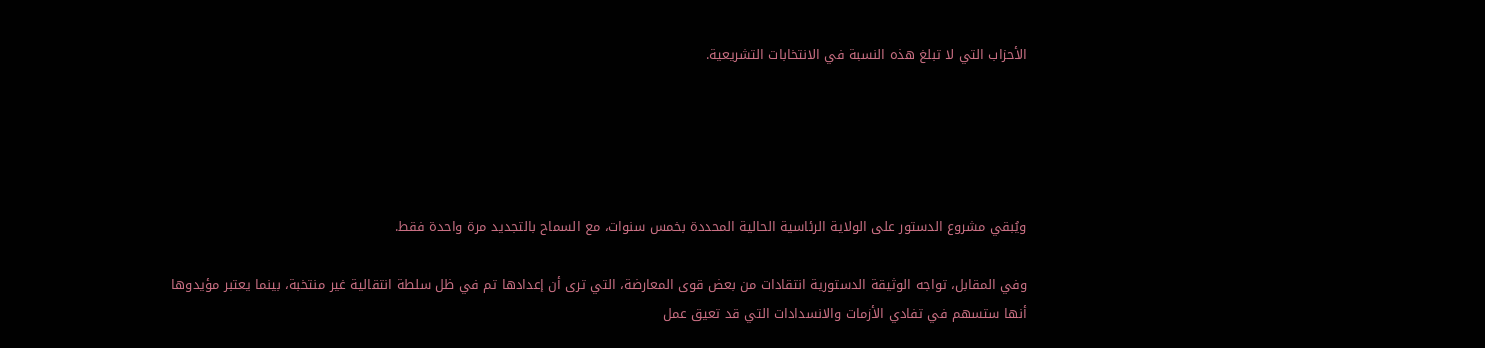الأحزاب التي لا تبلغ هذه النسبة في الانتخابات التشريعية.





ويُبقي مشروع الدستور على الولاية الرئاسية الحالية المحددة بخمس سنوات، مع السماح بالتجديد مرة واحدة فقط.

وفي المقابل، تواجه الوثيقة الدستورية انتقادات من بعض قوى المعارضة، التي ترى أن إعدادها تم في ظل سلطة انتقالية غير منتخبة، بينما يعتبر مؤيدوها أنها ستسهم في تفادي الأزمات والانسدادات التي قد تعيق عمل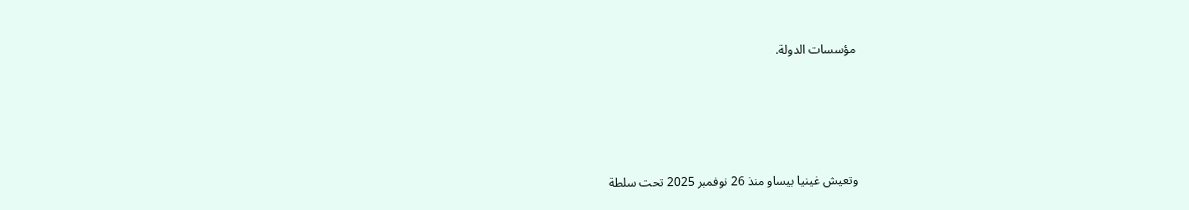مؤسسات الدولة.







وتعيش غينيا بيساو منذ 26 نوفمبر 2025 تحت سلطة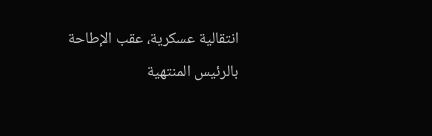انتقالية عسكرية، عقب الإطاحة بالرئيس المنتهية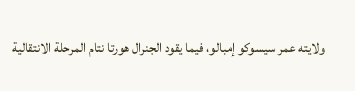ولايته عمر سيسوكو إمبالو، فيما يقود الجنرال هورتا نتام المرحلة الانتقالية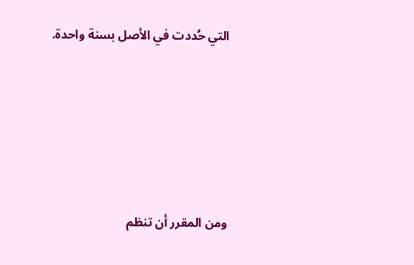التي حُددت في الأصل بسنة واحدة.







ومن المقرر أن تنظم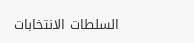السلطات الانتخابات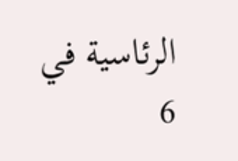الرئاسية في 6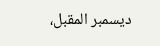ديسمبر المقبل،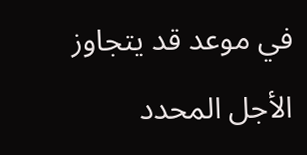في موعد قد يتجاوز الأجل المحدد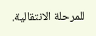للمرحلة الانتقالية.